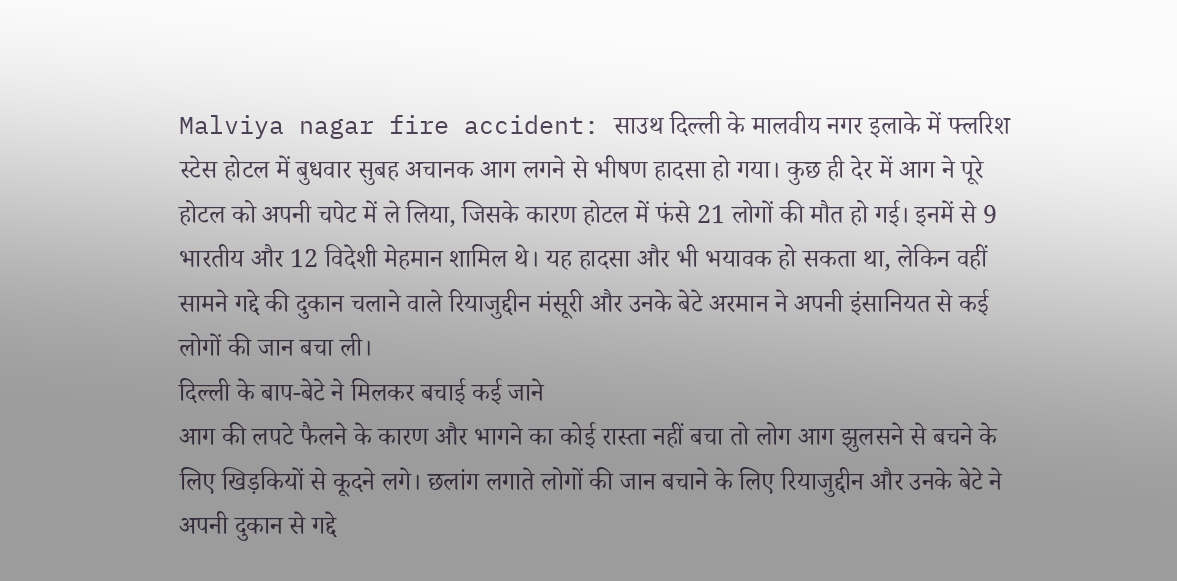Malviya nagar fire accident: साउथ दिल्ली के मालवीय नगर इलाके में फ्लरिश स्टेस होटल में बुधवार सुबह अचानक आग लगने से भीषण हादसा हो गया। कुछ ही देर में आग ने पूरे होटल को अपनी चपेट में ले लिया, जिसके कारण होटल में फंसे 21 लोगों की मौत हो गई। इनमें से 9 भारतीय और 12 विदेशी मेहमान शामिल थे। यह हादसा और भी भयावक हो सकता था, लेकिन वहीं सामने गद्दे की दुकान चलाने वाले रियाजुद्दीन मंसूरी और उनके बेटे अरमान ने अपनी इंसानियत से कई लोगों की जान बचा ली।
दिल्ली के बाप-बेटे ने मिलकर बचाई कई जाने
आग की लपटे फैलने के कारण और भागने का कोई रास्ता नहीं बचा तो लोग आग झुलसने से बचने के लिए खिड़कियों से कूदने लगे। छलांग लगाते लोगों की जान बचाने के लिए रियाजुद्दीन और उनके बेटे ने अपनी दुकान से गद्दे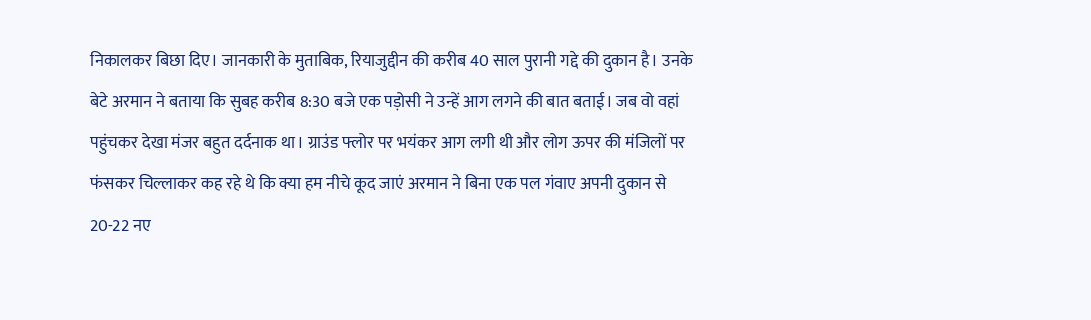निकालकर बिछा दिए। जानकारी के मुताबिक, रियाजुद्दीन की करीब 40 साल पुरानी गद्दे की दुकान है। उनके बेटे अरमान ने बताया कि सुबह करीब 8:30 बजे एक पड़ोसी ने उन्हें आग लगने की बात बताई। जब वो वहां पहुंचकर देखा मंजर बहुत दर्दनाक था। ग्राउंड फ्लोर पर भयंकर आग लगी थी और लोग ऊपर की मंजिलों पर फंसकर चिल्लाकर कह रहे थे कि क्या हम नीचे कूद जाएं अरमान ने बिना एक पल गंवाए अपनी दुकान से 20-22 नए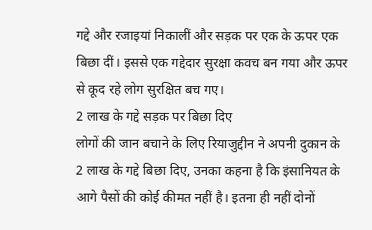गद्दे और रजाइयां निकालीं और सड़क पर एक के ऊपर एक बिछा दीं। इससे एक गद्देदार सुरक्षा कवच बन गया और ऊपर से कूद रहे लोग सुरक्षित बच गए।
2 लाख के गद्दे सड़क पर बिछा दिए
लोगों की जान बचाने के लिए रियाजुद्दीन ने अपनी दुकान के 2 लाख के गद्दे बिछा दिए, उनका कहना है कि इंसानियत के आगे पैसों की कोई कीमत नहीं है। इतना ही नहीं दोनों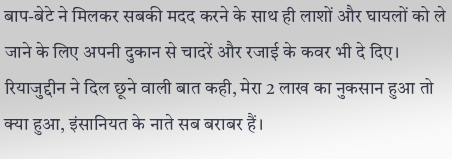बाप-बेटे ने मिलकर सबकी मदद करने के साथ ही लाशों और घायलों को ले जाने के लिए अपनी दुकान से चादरें और रजाई के कवर भी दे दिए। रियाजुद्दीन ने दिल छूने वाली बात कही, मेरा 2 लाख का नुकसान हुआ तो क्या हुआ, इंसानियत के नाते सब बराबर हैं।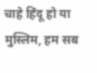चाहे हिंदू हो या मुस्लिम, हम सब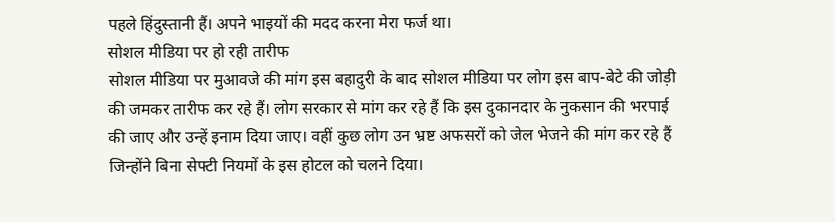पहले हिंदुस्तानी हैं। अपने भाइयों की मदद करना मेरा फर्ज था।
सोशल मीडिया पर हो रही तारीफ
सोशल मीडिया पर मुआवजे की मांग इस बहादुरी के बाद सोशल मीडिया पर लोग इस बाप-बेटे की जोड़ी की जमकर तारीफ कर रहे हैं। लोग सरकार से मांग कर रहे हैं कि इस दुकानदार के नुकसान की भरपाई की जाए और उन्हें इनाम दिया जाए। वहीं कुछ लोग उन भ्रष्ट अफसरों को जेल भेजने की मांग कर रहे हैं जिन्होंने बिना सेफ्टी नियमों के इस होटल को चलने दिया।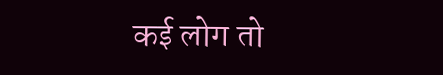कई लोग तो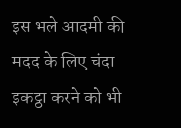इस भले आदमी की मदद के लिए चंदा इकट्ठा करने को भी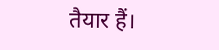तैयार हैं।